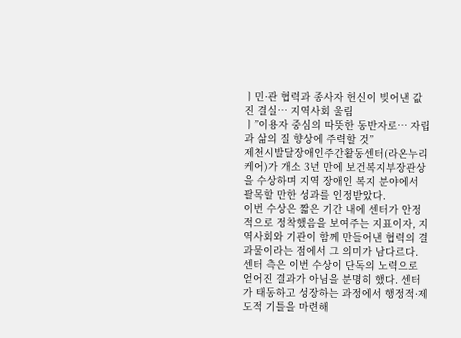ㅣ민·관 협력과 종사자 헌신이 빚어낸 값진 결실… 지역사회 울림
ㅣ”이용자 중심의 따뜻한 동반자로… 자립과 삶의 질 향상에 주력할 것”
제천시발달장애인주간활동센터(라온누리케어)가 개소 3년 만에 보건복지부장관상을 수상하며 지역 장애인 복지 분야에서 괄목할 만한 성과를 인정받았다.
이번 수상은 짧은 기간 내에 센터가 안정적으로 정착했음을 보여주는 지표이자, 지역사회와 기관이 함께 만들어낸 협력의 결과물이라는 점에서 그 의미가 남다르다.
센터 측은 이번 수상이 단독의 노력으로 얻어진 결과가 아님을 분명히 했다. 센터가 태동하고 성장하는 과정에서 행정적·제도적 기틀을 마련해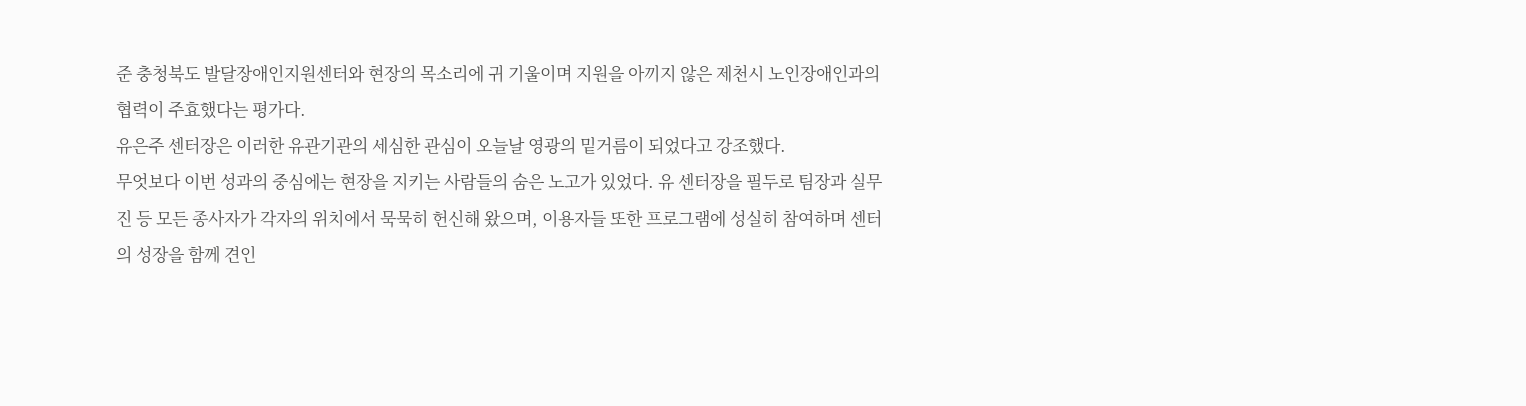준 충청북도 발달장애인지원센터와 현장의 목소리에 귀 기울이며 지원을 아끼지 않은 제천시 노인장애인과의 협력이 주효했다는 평가다.
유은주 센터장은 이러한 유관기관의 세심한 관심이 오늘날 영광의 밑거름이 되었다고 강조했다.
무엇보다 이번 성과의 중심에는 현장을 지키는 사람들의 숨은 노고가 있었다. 유 센터장을 필두로 팀장과 실무진 등 모든 종사자가 각자의 위치에서 묵묵히 헌신해 왔으며, 이용자들 또한 프로그램에 성실히 참여하며 센터의 성장을 함께 견인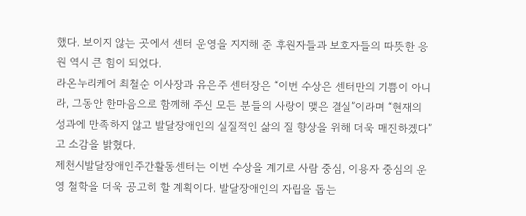했다. 보이지 않는 곳에서 센터 운영을 지지해 준 후원자들과 보호자들의 따뜻한 응원 역시 큰 힘이 되었다.
라온누리케어 최철순 이사장과 유은주 센터장은 “이번 수상은 센터만의 기쁨이 아니라, 그동안 한마음으로 함께해 주신 모든 분들의 사랑이 맺은 결실”이라며 “현재의 성과에 만족하지 않고 발달장애인의 실질적인 삶의 질 향상을 위해 더욱 매진하겠다”고 소감을 밝혔다.
제천시발달장애인주간활동센터는 이번 수상을 계기로 사람 중심, 이용자 중심의 운영 철학을 더욱 공고히 할 계획이다. 발달장애인의 자립을 돕는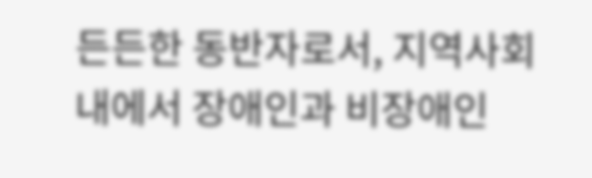든든한 동반자로서, 지역사회 내에서 장애인과 비장애인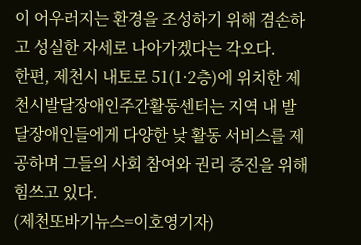이 어우러지는 환경을 조성하기 위해 겸손하고 성실한 자세로 나아가겠다는 각오다.
한편, 제천시 내토로 51(1·2층)에 위치한 제천시발달장애인주간활동센터는 지역 내 발달장애인들에게 다양한 낮 활동 서비스를 제공하며 그들의 사회 참여와 권리 증진을 위해 힘쓰고 있다.
(제천또바기뉴스=이호영기자)